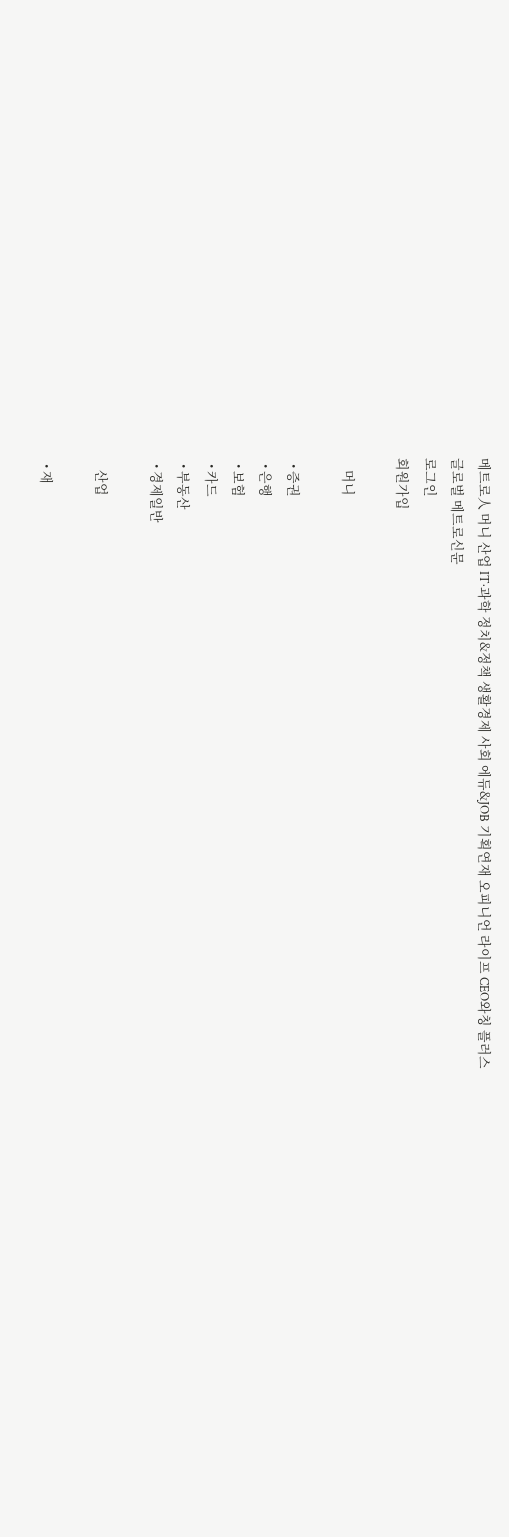메트로人 머니 산업 IT·과학 정치&정책 생활경제 사회 에듀&JOB 기획연재 오피니언 라이프 CEO와칭 플러스
글로벌 메트로신문
로그인
회원가입

    머니

  • 증권
  • 은행
  • 보험
  • 카드
  • 부동산
  • 경제일반

    산업

  • 재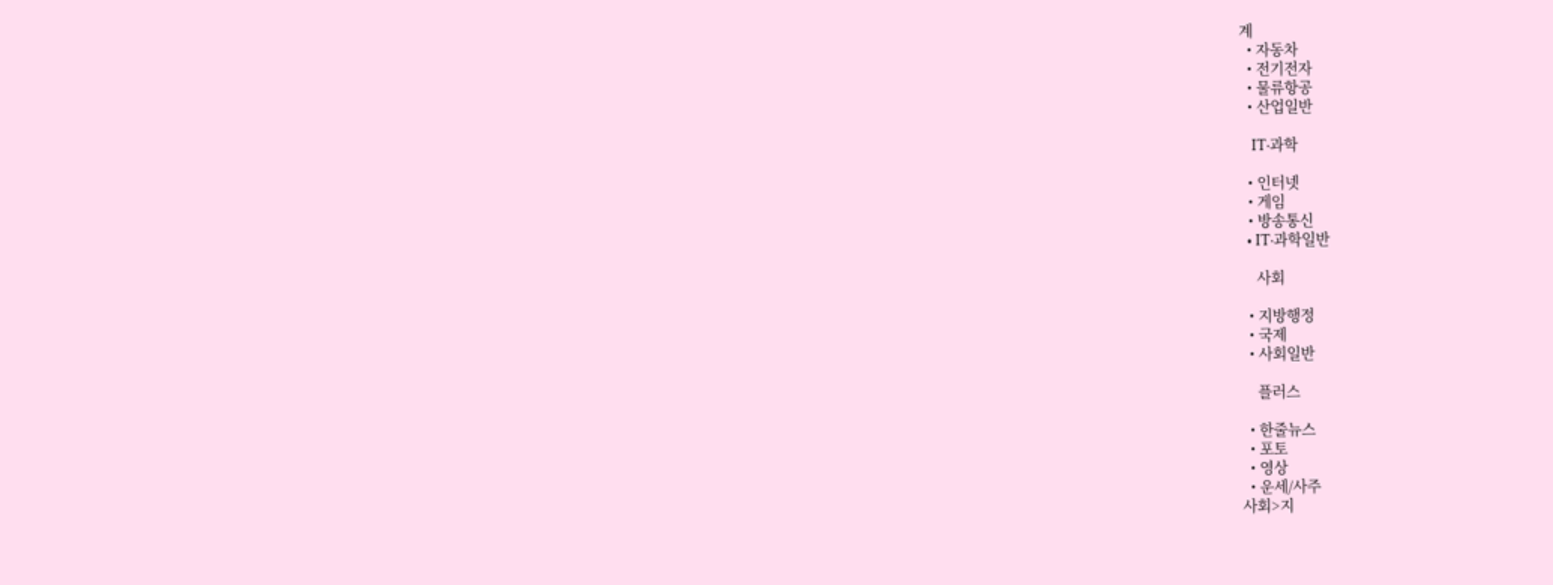계
  • 자동차
  • 전기전자
  • 물류항공
  • 산업일반

    IT·과학

  • 인터넷
  • 게임
  • 방송통신
  • IT·과학일반

    사회

  • 지방행정
  • 국제
  • 사회일반

    플러스

  • 한줄뉴스
  • 포토
  • 영상
  • 운세/사주
사회>지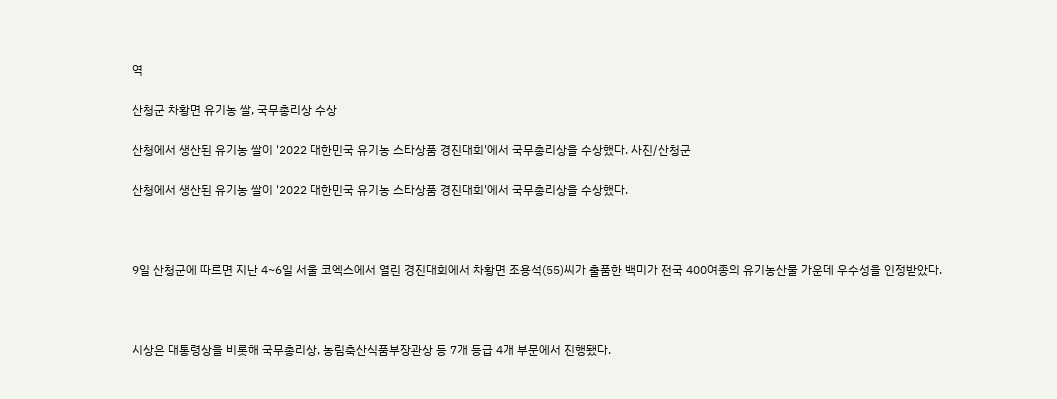역

산청군 차황면 유기농 쌀, 국무총리상 수상

산청에서 생산된 유기농 쌀이 '2022 대한민국 유기농 스타상품 경진대회'에서 국무총리상을 수상했다. 사진/산청군

산청에서 생산된 유기농 쌀이 '2022 대한민국 유기농 스타상품 경진대회'에서 국무총리상을 수상했다.



9일 산청군에 따르면 지난 4~6일 서울 코엑스에서 열린 경진대회에서 차황면 조용석(55)씨가 출품한 백미가 전국 400여종의 유기농산물 가운데 우수성을 인정받았다.



시상은 대통령상을 비롯해 국무총리상, 농림축산식품부장관상 등 7개 등급 4개 부문에서 진행됐다.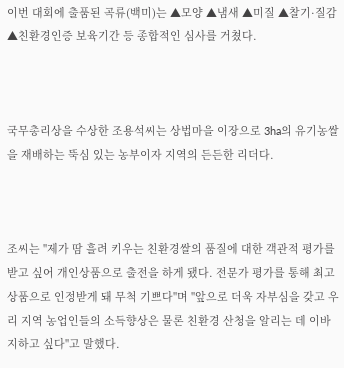이번 대회에 출품된 곡류(백미)는 ▲모양 ▲냄새 ▲미질 ▲찰기·질감 ▲친환경인증 보육기간 등 종합적인 심사를 거쳤다.



국무총리상을 수상한 조용석씨는 상법마을 이장으로 3ha의 유기농쌀을 재배하는 뚝심 있는 농부이자 지역의 든든한 리더다.



조씨는 "제가 땀 흘려 키우는 친환경쌀의 품질에 대한 객관적 평가를 받고 싶어 개인상품으로 출전을 하게 됐다. 전문가 평가를 통해 최고 상품으로 인정받게 돼 무척 기쁘다"며 "앞으로 더욱 자부심을 갖고 우리 지역 농업인들의 소득향상은 물론 친환경 산청을 알리는 데 이바지하고 싶다"고 말했다.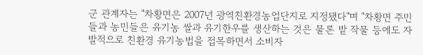군 관계자는 "차황면은 2007년 광역친환경농업단지로 지정됐다"며 "차황면 주민들과 농민들은 유기농 쌀과 유기한우를 생산하는 것은 물론 밭 작물 등에도 자발적으로 친환경 유기농법을 접목하면서 소비자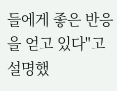들에게 좋은 반응을 얻고 있다"고 설명했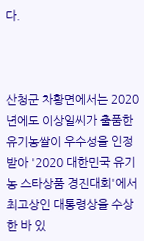다.



산청군 차황면에서는 2020년에도 이상일씨가 출품한 유기농쌀이 우수성을 인정받아 '2020 대한민국 유기농 스타상품 경진대회'에서 최고상인 대통령상을 수상한 바 있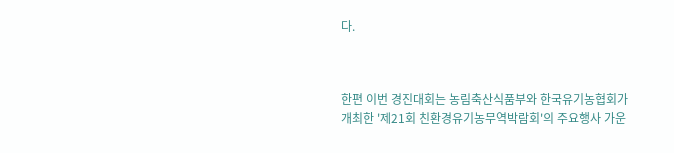다.



한편 이번 경진대회는 농림축산식품부와 한국유기농협회가 개최한 '제21회 친환경유기농무역박람회'의 주요행사 가운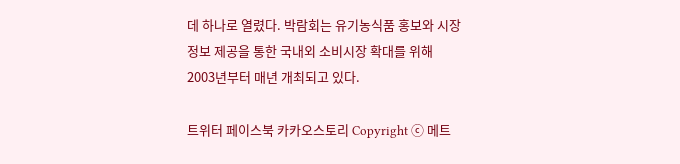데 하나로 열렸다. 박람회는 유기농식품 홍보와 시장정보 제공을 통한 국내외 소비시장 확대를 위해 2003년부터 매년 개최되고 있다.

트위터 페이스북 카카오스토리 Copyright ⓒ 메트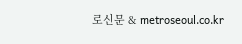로신문 & metroseoul.co.kr